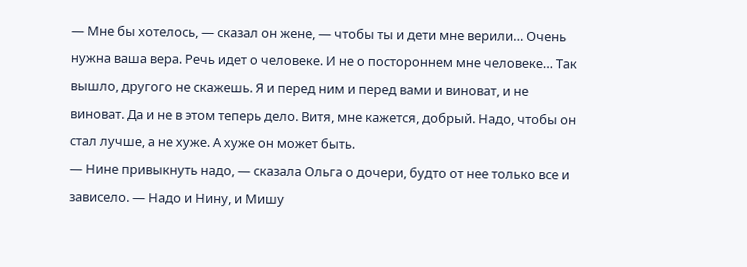— Мне бы хотелось, — сказал он жене, — чтобы ты и дети мне верили… Очень нужна ваша вера. Речь идет о человеке. И не о постороннем мне человеке… Так вышло, другого не скажешь. Я и перед ним и перед вами и виноват, и не виноват. Да и не в этом теперь дело. Витя, мне кажется, добрый. Надо, чтобы он стал лучше, а не хуже. А хуже он может быть.
— Нине привыкнуть надо, — сказала Ольга о дочери, будто от нее только все и зависело. — Надо и Нину, и Мишу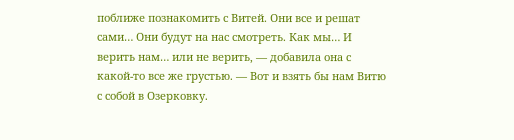поближе познакомить с Витей. Они все и решат сами… Они будут на нас смотреть. Как мы… И верить нам… или не верить, — добавила она с какой-то все же грустью. — Вот и взять бы нам Витю с собой в Озерковку.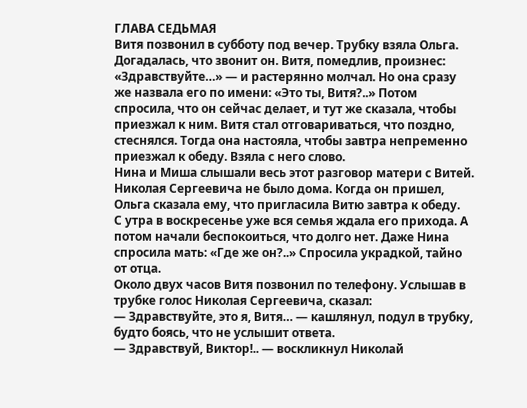ГЛАВА СЕДЬМАЯ
Витя позвонил в субботу под вечер. Трубку взяла Ольга. Догадалась, что звонит он. Витя, помедлив, произнес: «Здравствуйте…» — и растерянно молчал. Но она сразу же назвала его по имени: «Это ты, Витя?..» Потом спросила, что он сейчас делает, и тут же сказала, чтобы приезжал к ним. Витя стал отговариваться, что поздно, стеснялся. Тогда она настояла, чтобы завтра непременно приезжал к обеду. Взяла с него слово.
Нина и Миша слышали весь этот разговор матери с Витей. Николая Сергеевича не было дома. Когда он пришел, Ольга сказала ему, что пригласила Витю завтра к обеду.
С утра в воскресенье уже вся семья ждала его прихода. А потом начали беспокоиться, что долго нет. Даже Нина спросила мать: «Где же он?..» Спросила украдкой, тайно от отца.
Около двух часов Витя позвонил по телефону. Услышав в трубке голос Николая Сергеевича, сказал:
— Здравствуйте, это я, Витя… — кашлянул, подул в трубку, будто боясь, что не услышит ответа.
— Здравствуй, Виктор!.. — воскликнул Николай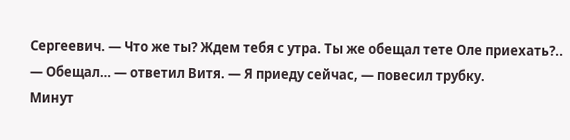Сергеевич. — Что же ты? Ждем тебя с утра. Ты же обещал тете Оле приехать?..
— Обещал… — ответил Витя. — Я приеду сейчас, — повесил трубку.
Минут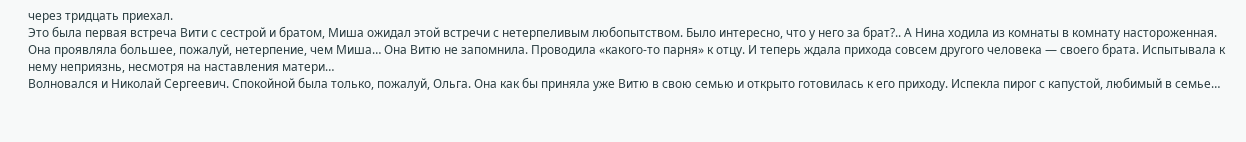через тридцать приехал.
Это была первая встреча Вити с сестрой и братом, Миша ожидал этой встречи с нетерпеливым любопытством. Было интересно, что у него за брат?.. А Нина ходила из комнаты в комнату настороженная. Она проявляла большее, пожалуй, нетерпение, чем Миша… Она Витю не запомнила. Проводила «какого-то парня» к отцу. И теперь ждала прихода совсем другого человека — своего брата. Испытывала к нему неприязнь, несмотря на наставления матери…
Волновался и Николай Сергеевич. Спокойной была только, пожалуй, Ольга. Она как бы приняла уже Витю в свою семью и открыто готовилась к его приходу. Испекла пирог с капустой, любимый в семье…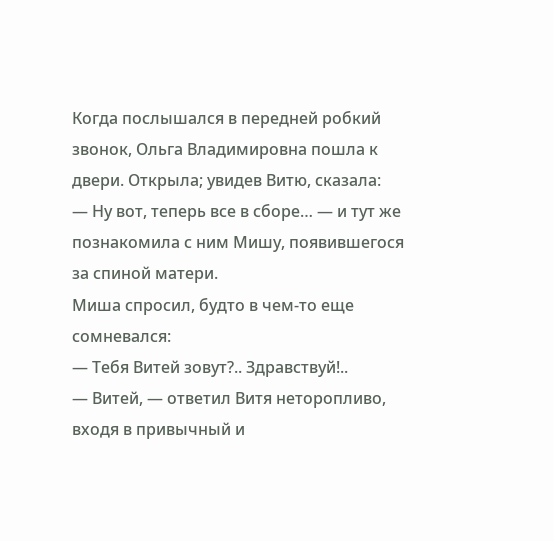Когда послышался в передней робкий звонок, Ольга Владимировна пошла к двери. Открыла; увидев Витю, сказала:
— Ну вот, теперь все в сборе… — и тут же познакомила с ним Мишу, появившегося за спиной матери.
Миша спросил, будто в чем-то еще сомневался:
— Тебя Витей зовут?.. Здравствуй!..
— Витей, — ответил Витя неторопливо, входя в привычный и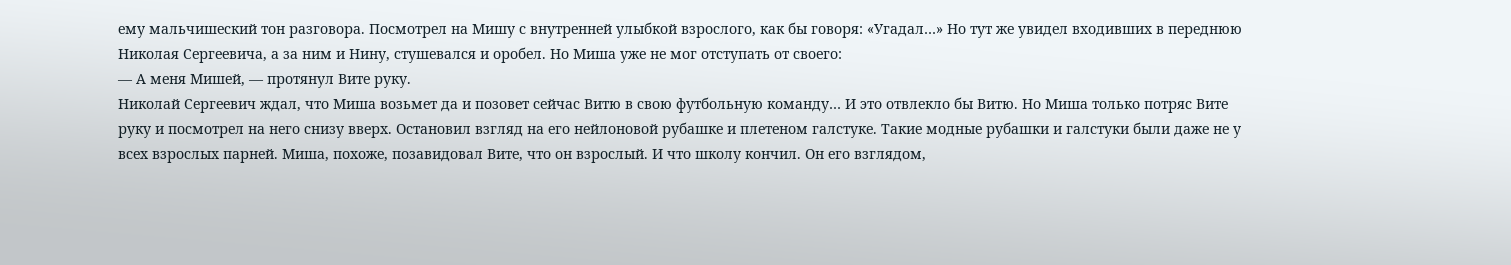ему мальчишеский тон разговора. Посмотрел на Мишу с внутренней улыбкой взрослого, как бы говоря: «Угадал…» Но тут же увидел входивших в переднюю Николая Сергеевича, а за ним и Нину, стушевался и оробел. Но Миша уже не мог отступать от своего:
— А меня Мишей, — протянул Вите руку.
Николай Сергеевич ждал, что Миша возьмет да и позовет сейчас Витю в свою футбольную команду… И это отвлекло бы Витю. Но Миша только потряс Вите руку и посмотрел на него снизу вверх. Остановил взгляд на его нейлоновой рубашке и плетеном галстуке. Такие модные рубашки и галстуки были даже не у всех взрослых парней. Миша, похоже, позавидовал Вите, что он взрослый. И что школу кончил. Он его взглядом,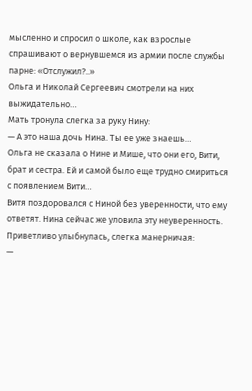мысленно и спросил о школе, как взрослые спрашивают о вернувшемся из армии после службы парне: «Отслужил?..»
Ольга и Николай Сергеевич смотрели на них выжидательно…
Мать тронула слегка за руку Нину:
— А это наша дочь Нина. Ты ее уже знаешь…
Ольга не сказала о Нине и Мише, что они его, Вити, брат и сестра. Ей и самой было еще трудно смириться с появлением Вити…
Витя поздоровался с Ниной без уверенности, что ему ответят. Нина сейчас же уловила эту неуверенность. Приветливо улыбнулась, слегка манерничая:
—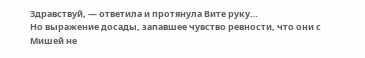Здравствуй, — ответила и протянула Вите руку…
Но выражение досады, запавшее чувство ревности, что они с Мишей не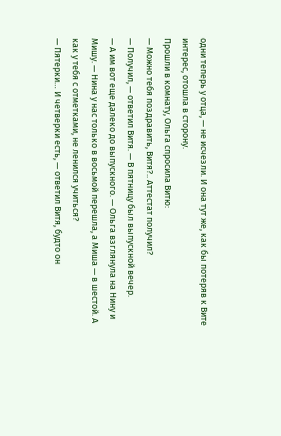одни теперь у отца, — не исчезли. И она тут же, как бы потеряв к Вите интерес, отошла в сторону.
Прошли в комнату, Ольга спросила Витю:
— Можно тебя поздравить, Витя?.. Аттестат получил?
— Получил, — ответил Витя. — В пятницу был выпускной вечер.
— А им вот еще далеко до выпускного. — Ольга взглянула на Нину и Мишу. — Нина у нас только в восьмой перешла, а Миша — в шестой. А как у тебя с отметками, не ленился учиться?
— Пятерки… И четверки есть, — ответил Витя, будто он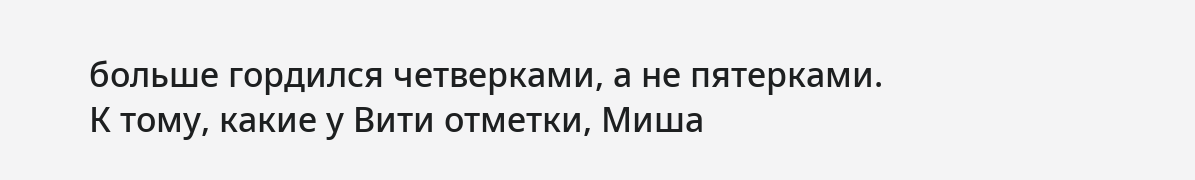больше гордился четверками, а не пятерками.
К тому, какие у Вити отметки, Миша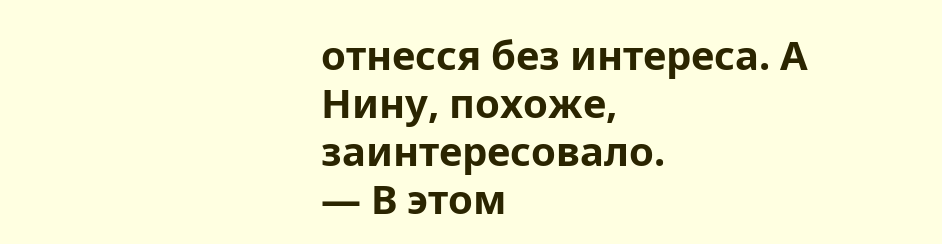отнесся без интереса. А Нину, похоже, заинтересовало.
— В этом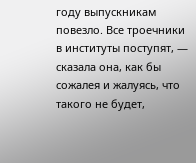году выпускникам повезло. Все троечники в институты поступят, — сказала она, как бы сожалея и жалуясь, что такого не будет,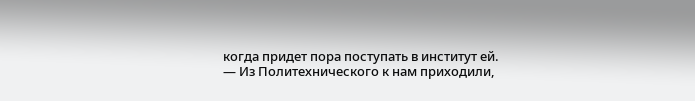когда придет пора поступать в институт ей. — Из Политехнического к нам приходили,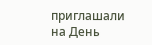приглашали на День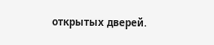открытых дверей.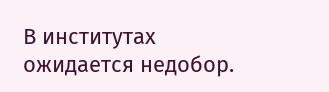В институтах ожидается недобор.